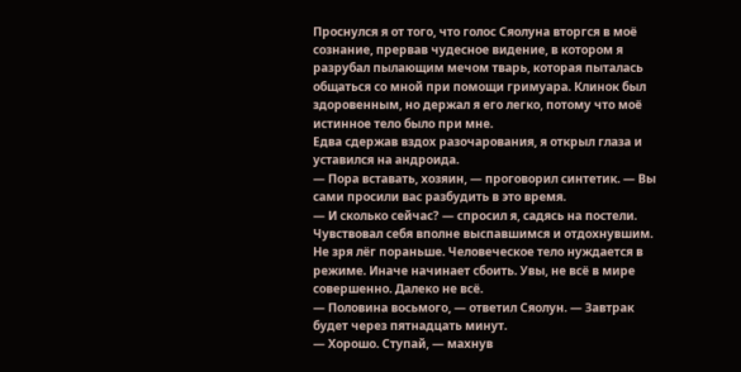Проснулся я от того, что голос Сяолуна вторгся в моё сознание, прервав чудесное видение, в котором я разрубал пылающим мечом тварь, которая пыталась общаться со мной при помощи гримуара. Клинок был здоровенным, но держал я его легко, потому что моё истинное тело было при мне.
Едва сдержав вздох разочарования, я открыл глаза и уставился на андроида.
— Пора вставать, хозяин, — проговорил синтетик. — Вы сами просили вас разбудить в это время.
— И сколько сейчас? — спросил я, садясь на постели.
Чувствовал себя вполне выспавшимся и отдохнувшим. Не зря лёг пораньше. Человеческое тело нуждается в режиме. Иначе начинает сбоить. Увы, не всё в мире совершенно. Далеко не всё.
— Половина восьмого, — ответил Сяолун. — Завтрак будет через пятнадцать минут.
— Хорошо. Ступай, — махнув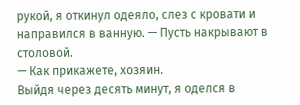рукой, я откинул одеяло, слез с кровати и направился в ванную. — Пусть накрывают в столовой.
— Как прикажете, хозяин.
Выйдя через десять минут, я оделся в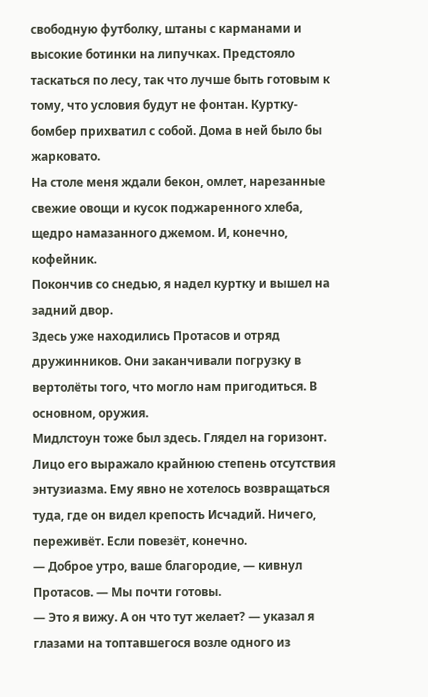свободную футболку, штаны с карманами и высокие ботинки на липучках. Предстояло таскаться по лесу, так что лучше быть готовым к тому, что условия будут не фонтан. Куртку-бомбер прихватил с собой. Дома в ней было бы жарковато.
На столе меня ждали бекон, омлет, нарезанные свежие овощи и кусок поджаренного хлеба, щедро намазанного джемом. И, конечно, кофейник.
Покончив со снедью, я надел куртку и вышел на задний двор.
Здесь уже находились Протасов и отряд дружинников. Они заканчивали погрузку в вертолёты того, что могло нам пригодиться. В основном, оружия.
Мидлстоун тоже был здесь. Глядел на горизонт. Лицо его выражало крайнюю степень отсутствия энтузиазма. Ему явно не хотелось возвращаться туда, где он видел крепость Исчадий. Ничего, переживёт. Если повезёт, конечно.
— Доброе утро, ваше благородие, — кивнул Протасов. — Мы почти готовы.
— Это я вижу. А он что тут желает? — указал я глазами на топтавшегося возле одного из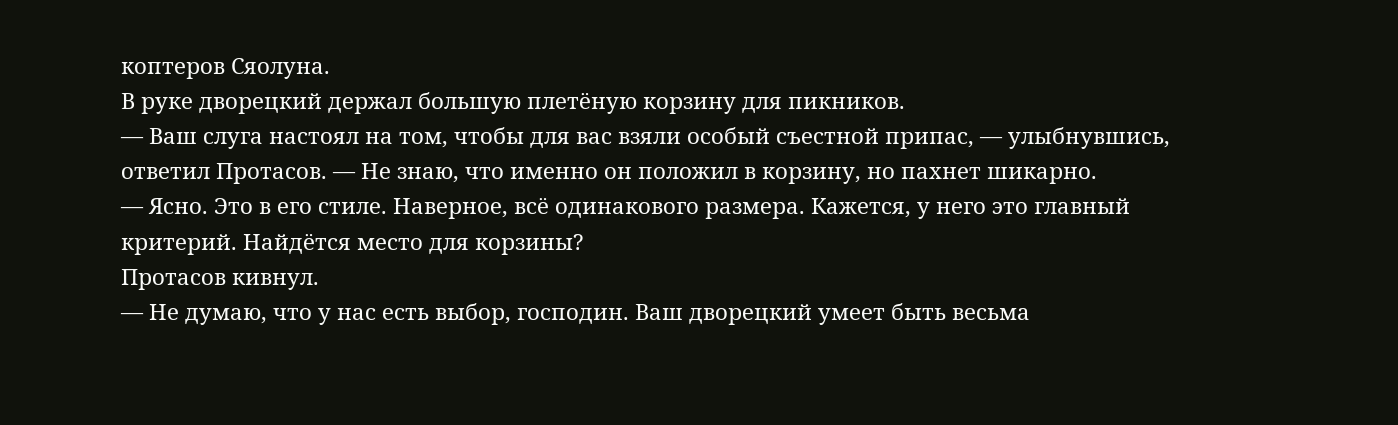коптеров Сяолуна.
В руке дворецкий держал большую плетёную корзину для пикников.
— Ваш слуга настоял на том, чтобы для вас взяли особый съестной припас, — улыбнувшись, ответил Протасов. — Не знаю, что именно он положил в корзину, но пахнет шикарно.
— Ясно. Это в его стиле. Наверное, всё одинакового размера. Кажется, у него это главный критерий. Найдётся место для корзины?
Протасов кивнул.
— Не думаю, что у нас есть выбор, господин. Ваш дворецкий умеет быть весьма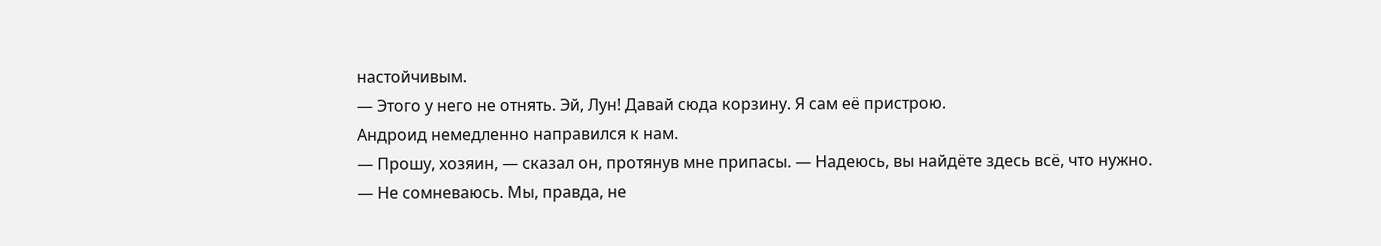настойчивым.
— Этого у него не отнять. Эй, Лун! Давай сюда корзину. Я сам её пристрою.
Андроид немедленно направился к нам.
— Прошу, хозяин, — сказал он, протянув мне припасы. — Надеюсь, вы найдёте здесь всё, что нужно.
— Не сомневаюсь. Мы, правда, не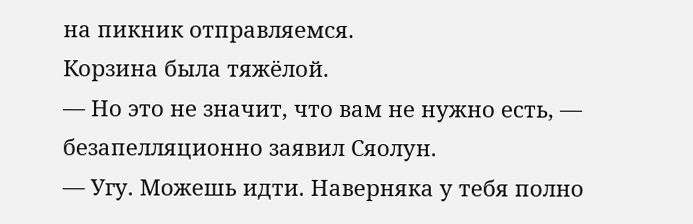на пикник отправляемся.
Корзина была тяжёлой.
— Но это не значит, что вам не нужно есть, — безапелляционно заявил Сяолун.
— Угу. Можешь идти. Наверняка у тебя полно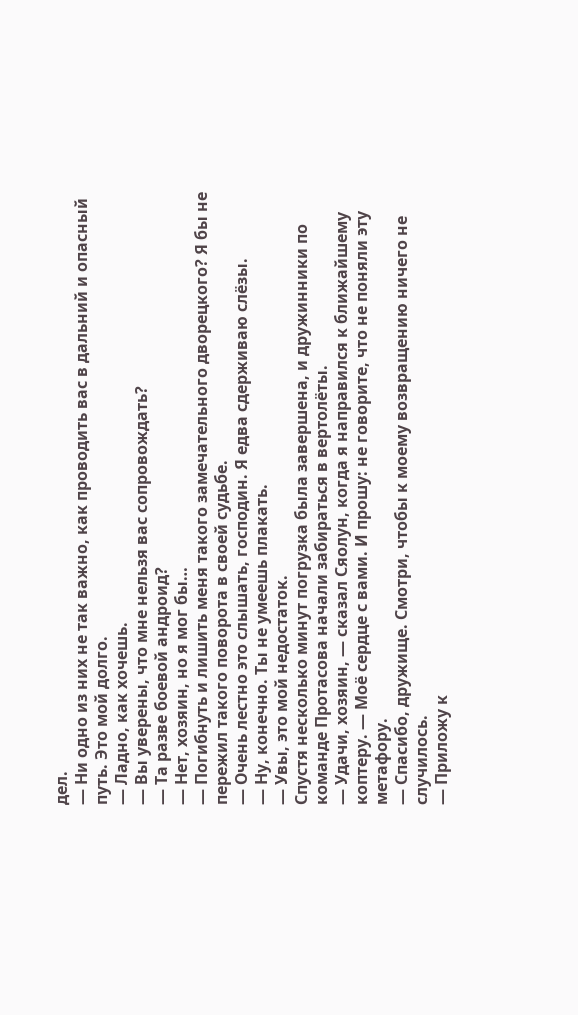дел.
— Ни одно из них не так важно, как проводить вас в дальний и опасный путь. Это мой долго.
— Ладно, как хочешь.
— Вы уверены, что мне нельзя вас сопровождать?
— Та разве боевой андроид?
— Нет, хозяин, но я мог бы…
— Погибнуть и лишить меня такого замечательного дворецкого? Я бы не пережил такого поворота в своей судьбе.
— Очень лестно это слышать, господин. Я едва сдерживаю слёзы.
— Ну, конечно. Ты не умеешь плакать.
— Увы, это мой недостаток.
Спустя несколько минут погрузка была завершена, и дружинники по команде Протасова начали забираться в вертолёты.
— Удачи, хозяин, — сказал Сяолун, когда я направился к ближайшему коптеру. — Моё сердце с вами. И прошу: не говорите, что не поняли эту метафору.
— Спасибо, дружище. Смотри, чтобы к моему возвращению ничего не случилось.
— Приложу к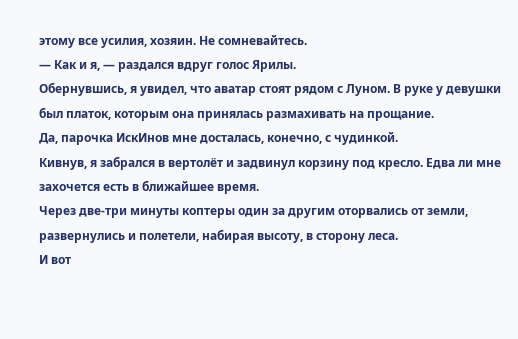этому все усилия, хозяин. Не сомневайтесь.
— Как и я, — раздался вдруг голос Ярилы.
Обернувшись, я увидел, что аватар стоят рядом с Луном. В руке у девушки был платок, которым она принялась размахивать на прощание.
Да, парочка ИскИнов мне досталась, конечно, с чудинкой.
Кивнув, я забрался в вертолёт и задвинул корзину под кресло. Едва ли мне захочется есть в ближайшее время.
Через две-три минуты коптеры один за другим оторвались от земли, развернулись и полетели, набирая высоту, в сторону леса.
И вот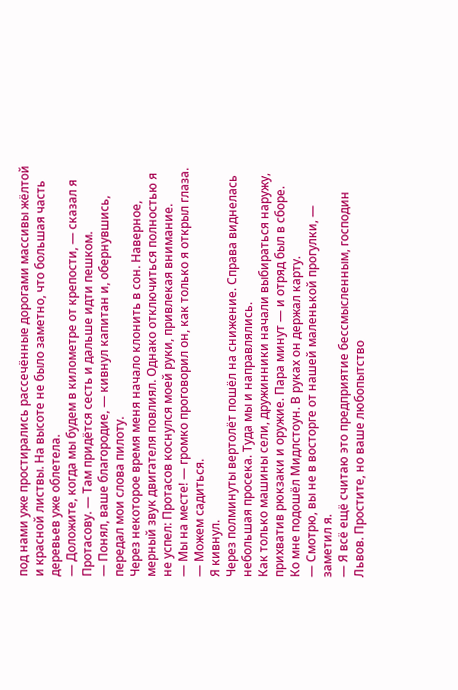под нами уже простирались рассечённые дорогами массивы жёлтой и красной листвы. На высоте не было заметно, что большая часть деревьев уже облетела.
— Доложите, когда мы будем в километре от крепости, — сказал я Протасову. — Там придётся сесть и дальше идти пешком.
— Понял, ваше благородие, — кивнул капитан и, обернувшись, передал мои слова пилоту.
Через некоторое время меня начало клонить в сон. Наверное, мерный звук двигателя повлиял. Однако отключиться полностью я не успел: Протасов коснулся моей руки, привлекая внимание.
— Мы на месте! — громко проговорил он, как только я открыл глаза. — Можем садиться.
Я кивнул.
Через полминуты вертолёт пошёл на снижение. Справа виднелась небольшая просека. Туда мы и направлялись.
Как только машины сели, дружинники начали выбираться наружу, прихватив рюкзаки и оружие. Пара минут — и отряд был в сборе.
Ко мне подошёл Мидлстоун. В руках он держал карту.
— Смотрю, вы не в восторге от нашей маленькой прогулки, — заметил я.
— Я всё ещё считаю это предприятие бессмысленным, господин Львов. Простите, но ваше любопытство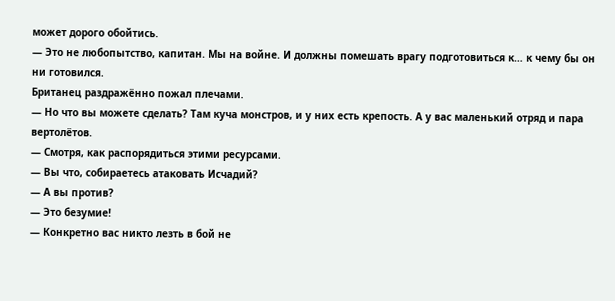может дорого обойтись.
— Это не любопытство, капитан. Мы на войне. И должны помешать врагу подготовиться к… к чему бы он ни готовился.
Британец раздражённо пожал плечами.
— Но что вы можете сделать? Там куча монстров, и у них есть крепость. А у вас маленький отряд и пара вертолётов.
— Смотря, как распорядиться этими ресурсами.
— Вы что, собираетесь атаковать Исчадий?
— А вы против?
— Это безумие!
— Конкретно вас никто лезть в бой не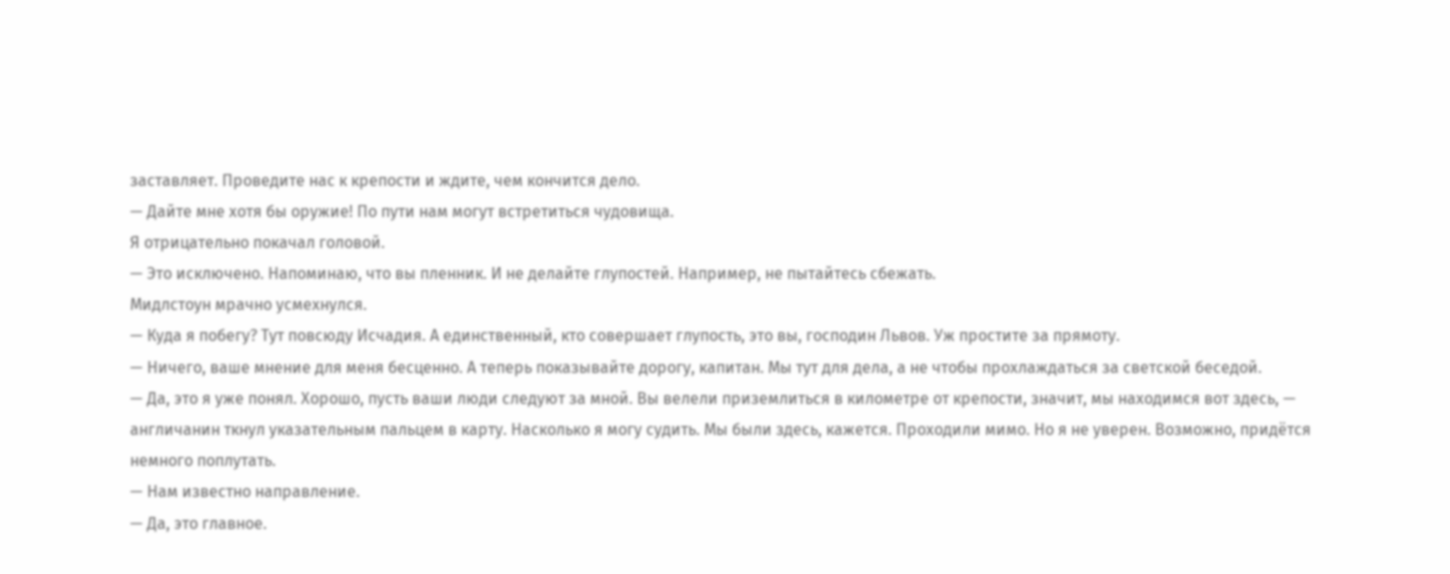заставляет. Проведите нас к крепости и ждите, чем кончится дело.
— Дайте мне хотя бы оружие! По пути нам могут встретиться чудовища.
Я отрицательно покачал головой.
— Это исключено. Напоминаю, что вы пленник. И не делайте глупостей. Например, не пытайтесь сбежать.
Мидлстоун мрачно усмехнулся.
— Куда я побегу? Тут повсюду Исчадия. А единственный, кто совершает глупость, это вы, господин Львов. Уж простите за прямоту.
— Ничего, ваше мнение для меня бесценно. А теперь показывайте дорогу, капитан. Мы тут для дела, а не чтобы прохлаждаться за светской беседой.
— Да, это я уже понял. Хорошо, пусть ваши люди следуют за мной. Вы велели приземлиться в километре от крепости, значит, мы находимся вот здесь, — англичанин ткнул указательным пальцем в карту. Насколько я могу судить. Мы были здесь, кажется. Проходили мимо. Но я не уверен. Возможно, придётся немного поплутать.
— Нам известно направление.
— Да, это главное.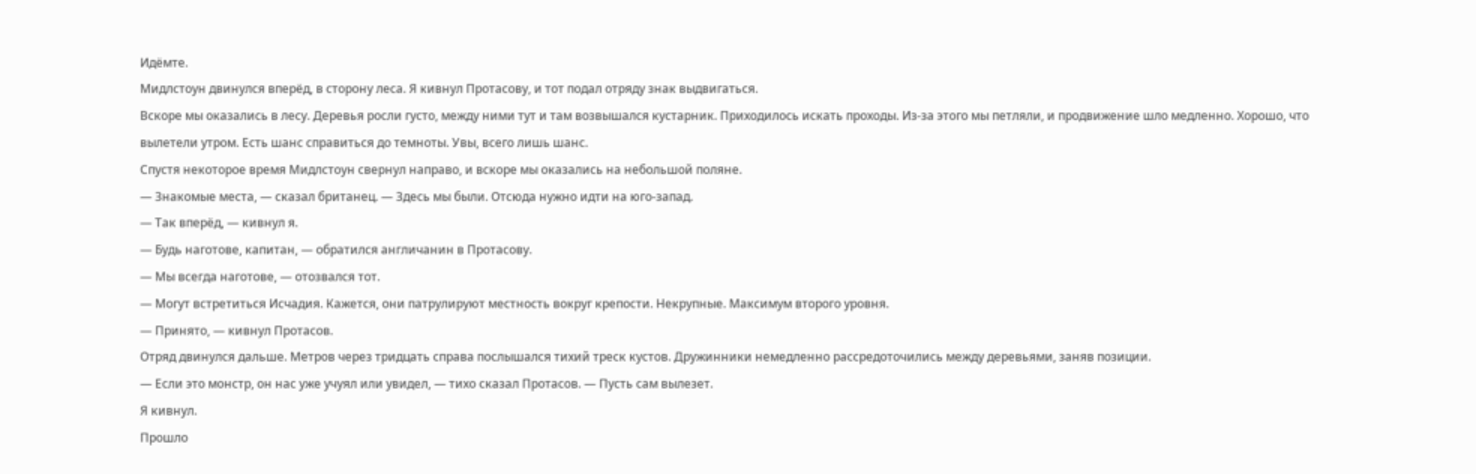Идёмте.
Мидлстоун двинулся вперёд, в сторону леса. Я кивнул Протасову, и тот подал отряду знак выдвигаться.
Вскоре мы оказались в лесу. Деревья росли густо, между ними тут и там возвышался кустарник. Приходилось искать проходы. Из-за этого мы петляли, и продвижение шло медленно. Хорошо, что вылетели утром. Есть шанс справиться до темноты. Увы, всего лишь шанс.
Спустя некоторое время Мидлстоун свернул направо, и вскоре мы оказались на небольшой поляне.
— Знакомые места, — сказал британец. — Здесь мы были. Отсюда нужно идти на юго-запад.
— Так вперёд, — кивнул я.
— Будь наготове, капитан, — обратился англичанин в Протасову.
— Мы всегда наготове, — отозвался тот.
— Могут встретиться Исчадия. Кажется, они патрулируют местность вокруг крепости. Некрупные. Максимум второго уровня.
— Принято, — кивнул Протасов.
Отряд двинулся дальше. Метров через тридцать справа послышался тихий треск кустов. Дружинники немедленно рассредоточились между деревьями, заняв позиции.
— Если это монстр, он нас уже учуял или увидел, — тихо сказал Протасов. — Пусть сам вылезет.
Я кивнул.
Прошло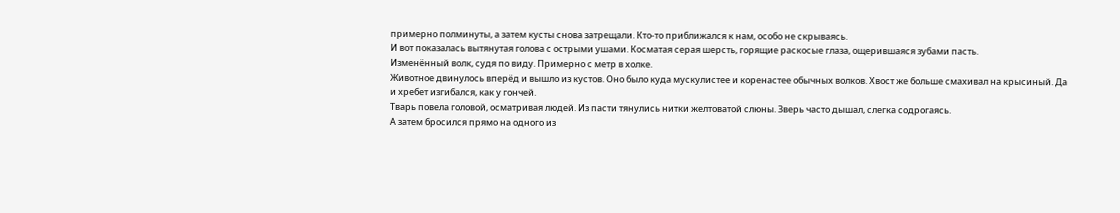примерно полминуты, а затем кусты снова затрещали. Кто-то приближался к нам, особо не скрываясь.
И вот показалась вытянутая голова с острыми ушами. Косматая серая шерсть, горящие раскосые глаза, ощерившаяся зубами пасть.
Изменённый волк, судя по виду. Примерно с метр в холке.
Животное двинулось вперёд и вышло из кустов. Оно было куда мускулистее и коренастее обычных волков. Хвост же больше смахивал на крысиный. Да и хребет изгибался, как у гончей.
Тварь повела головой, осматривая людей. Из пасти тянулись нитки желтоватой слюны. Зверь часто дышал, слегка содрогаясь.
А затем бросился прямо на одного из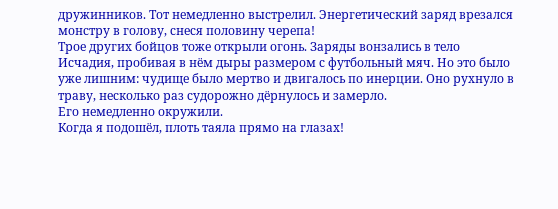дружинников. Тот немедленно выстрелил. Энергетический заряд врезался монстру в голову, снеся половину черепа!
Трое других бойцов тоже открыли огонь. Заряды вонзались в тело Исчадия, пробивая в нём дыры размером с футбольный мяч. Но это было уже лишним: чудище было мертво и двигалось по инерции. Оно рухнуло в траву, несколько раз судорожно дёрнулось и замерло.
Его немедленно окружили.
Когда я подошёл, плоть таяла прямо на глазах!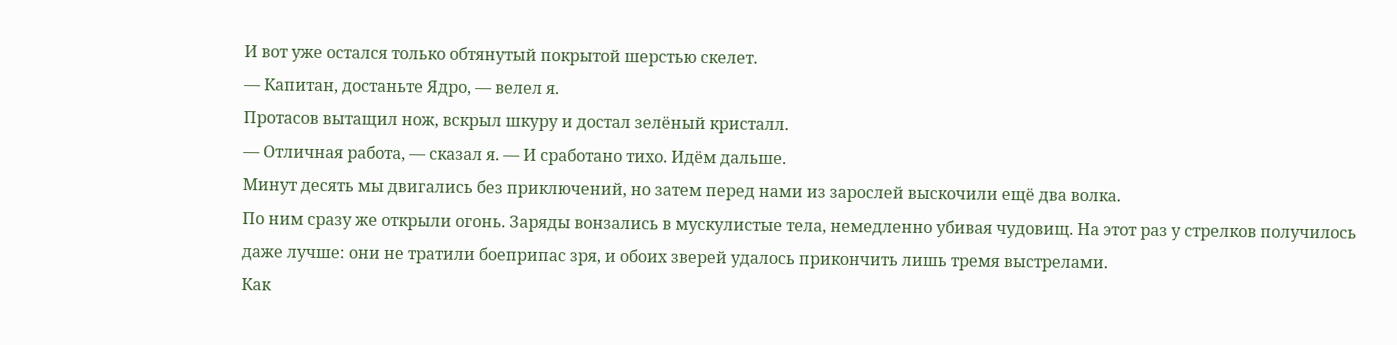И вот уже остался только обтянутый покрытой шерстью скелет.
— Капитан, достаньте Ядро, — велел я.
Протасов вытащил нож, вскрыл шкуру и достал зелёный кристалл.
— Отличная работа, — сказал я. — И сработано тихо. Идём дальше.
Минут десять мы двигались без приключений, но затем перед нами из зарослей выскочили ещё два волка.
По ним сразу же открыли огонь. Заряды вонзались в мускулистые тела, немедленно убивая чудовищ. На этот раз у стрелков получилось даже лучше: они не тратили боеприпас зря, и обоих зверей удалось прикончить лишь тремя выстрелами.
Как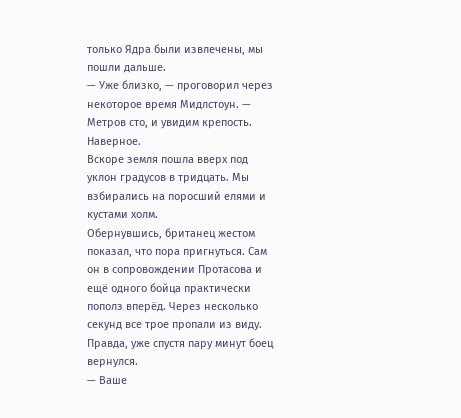только Ядра были извлечены, мы пошли дальше.
— Уже близко, — проговорил через некоторое время Мидлстоун. — Метров сто, и увидим крепость. Наверное.
Вскоре земля пошла вверх под уклон градусов в тридцать. Мы взбирались на поросший елями и кустами холм.
Обернувшись, британец жестом показал, что пора пригнуться. Сам он в сопровождении Протасова и ещё одного бойца практически пополз вперёд. Через несколько секунд все трое пропали из виду.
Правда, уже спустя пару минут боец вернулся.
— Ваше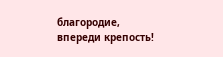благородие, впереди крепость!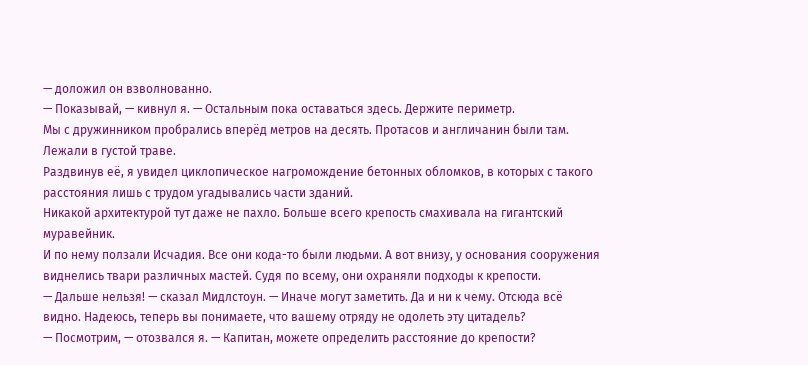— доложил он взволнованно.
— Показывай, — кивнул я. — Остальным пока оставаться здесь. Держите периметр.
Мы с дружинником пробрались вперёд метров на десять. Протасов и англичанин были там. Лежали в густой траве.
Раздвинув её, я увидел циклопическое нагромождение бетонных обломков, в которых с такого расстояния лишь с трудом угадывались части зданий.
Никакой архитектурой тут даже не пахло. Больше всего крепость смахивала на гигантский муравейник.
И по нему ползали Исчадия. Все они кода-то были людьми. А вот внизу, у основания сооружения виднелись твари различных мастей. Судя по всему, они охраняли подходы к крепости.
— Дальше нельзя! — сказал Мидлстоун. — Иначе могут заметить. Да и ни к чему. Отсюда всё видно. Надеюсь, теперь вы понимаете, что вашему отряду не одолеть эту цитадель?
— Посмотрим, — отозвался я. — Капитан, можете определить расстояние до крепости?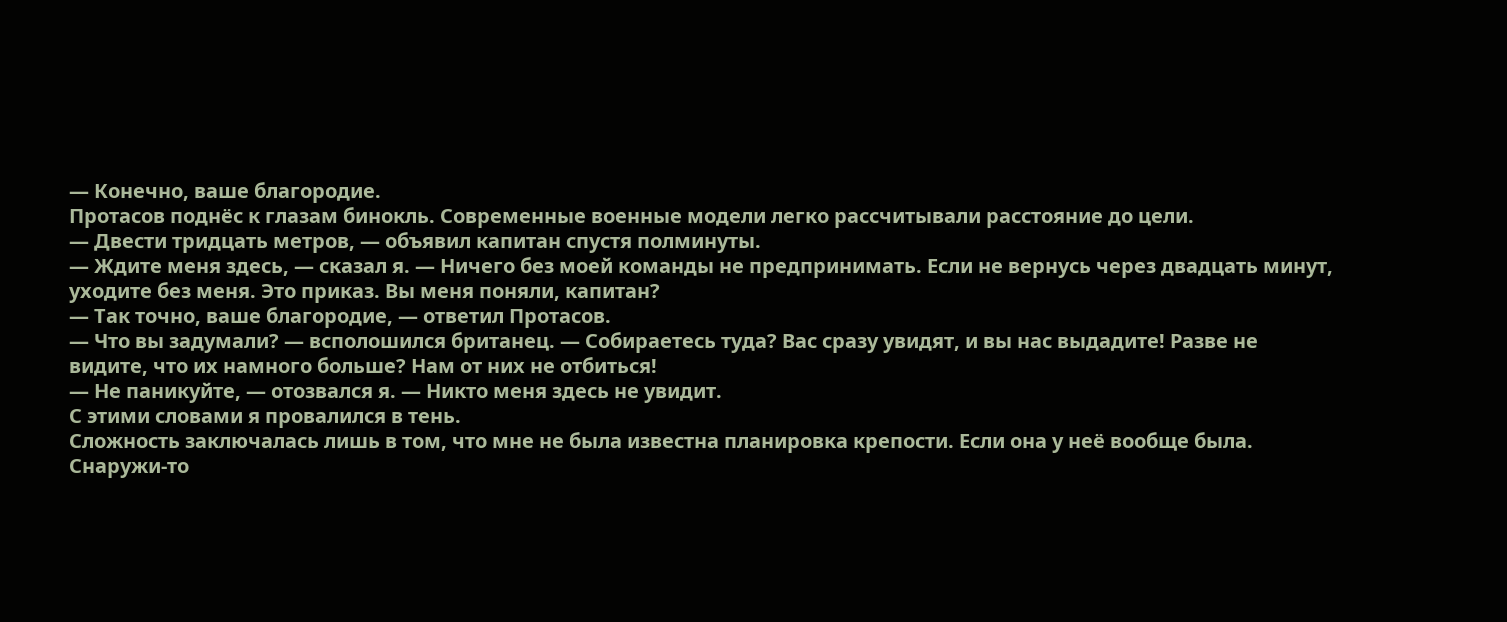— Конечно, ваше благородие.
Протасов поднёс к глазам бинокль. Современные военные модели легко рассчитывали расстояние до цели.
— Двести тридцать метров, — объявил капитан спустя полминуты.
— Ждите меня здесь, — сказал я. — Ничего без моей команды не предпринимать. Если не вернусь через двадцать минут, уходите без меня. Это приказ. Вы меня поняли, капитан?
— Так точно, ваше благородие, — ответил Протасов.
— Что вы задумали? — всполошился британец. — Собираетесь туда? Вас сразу увидят, и вы нас выдадите! Разве не видите, что их намного больше? Нам от них не отбиться!
— Не паникуйте, — отозвался я. — Никто меня здесь не увидит.
С этими словами я провалился в тень.
Сложность заключалась лишь в том, что мне не была известна планировка крепости. Если она у неё вообще была. Снаружи-то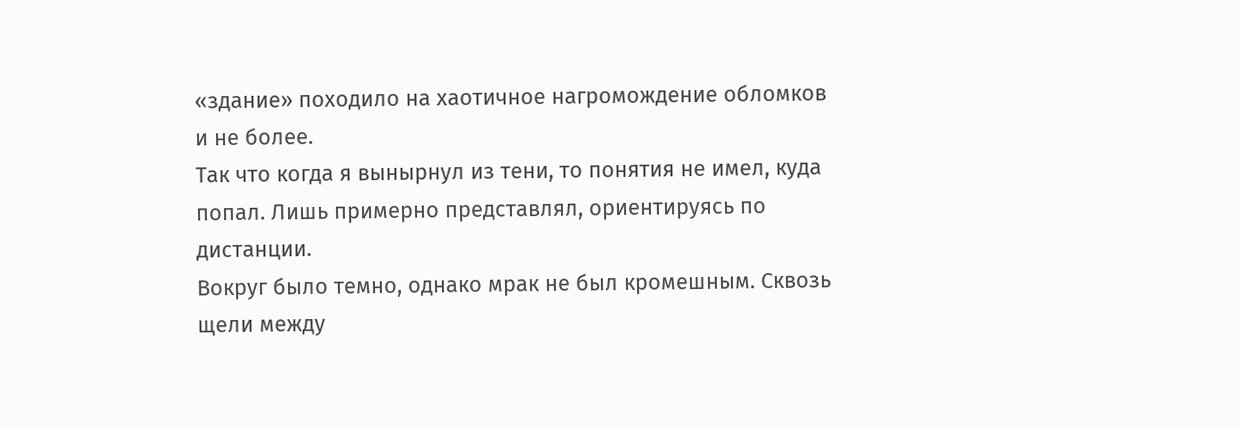«здание» походило на хаотичное нагромождение обломков и не более.
Так что когда я вынырнул из тени, то понятия не имел, куда попал. Лишь примерно представлял, ориентируясь по дистанции.
Вокруг было темно, однако мрак не был кромешным. Сквозь щели между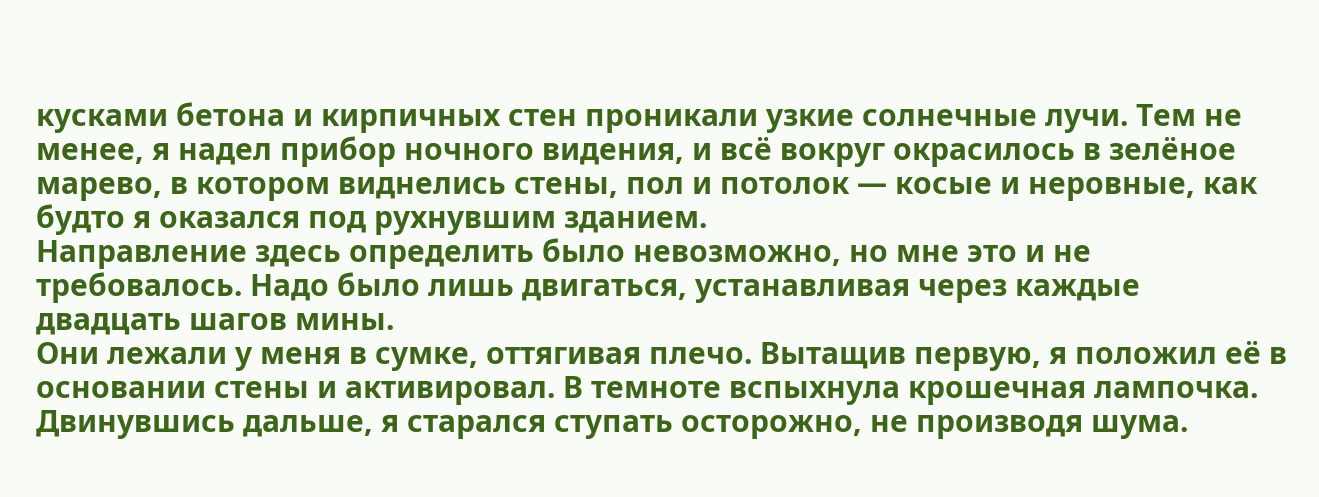кусками бетона и кирпичных стен проникали узкие солнечные лучи. Тем не менее, я надел прибор ночного видения, и всё вокруг окрасилось в зелёное марево, в котором виднелись стены, пол и потолок — косые и неровные, как будто я оказался под рухнувшим зданием.
Направление здесь определить было невозможно, но мне это и не требовалось. Надо было лишь двигаться, устанавливая через каждые двадцать шагов мины.
Они лежали у меня в сумке, оттягивая плечо. Вытащив первую, я положил её в основании стены и активировал. В темноте вспыхнула крошечная лампочка.
Двинувшись дальше, я старался ступать осторожно, не производя шума.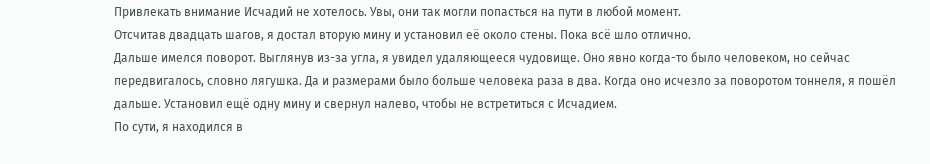Привлекать внимание Исчадий не хотелось. Увы, они так могли попасться на пути в любой момент.
Отсчитав двадцать шагов, я достал вторую мину и установил её около стены. Пока всё шло отлично.
Дальше имелся поворот. Выглянув из-за угла, я увидел удаляющееся чудовище. Оно явно когда-то было человеком, но сейчас передвигалось, словно лягушка. Да и размерами было больше человека раза в два. Когда оно исчезло за поворотом тоннеля, я пошёл дальше. Установил ещё одну мину и свернул налево, чтобы не встретиться с Исчадием.
По сути, я находился в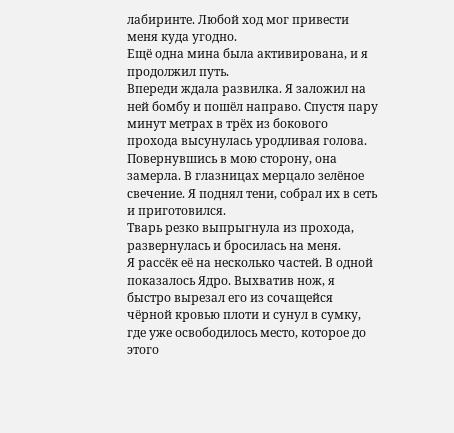лабиринте. Любой ход мог привести меня куда угодно.
Ещё одна мина была активирована, и я продолжил путь.
Впереди ждала развилка. Я заложил на ней бомбу и пошёл направо. Спустя пару минут метрах в трёх из бокового прохода высунулась уродливая голова. Повернувшись в мою сторону, она замерла. В глазницах мерцало зелёное свечение. Я поднял тени, собрал их в сеть и приготовился.
Тварь резко выпрыгнула из прохода, развернулась и бросилась на меня.
Я рассёк её на несколько частей. В одной показалось Ядро. Выхватив нож, я быстро вырезал его из сочащейся чёрной кровью плоти и сунул в сумку, где уже освободилось место, которое до этого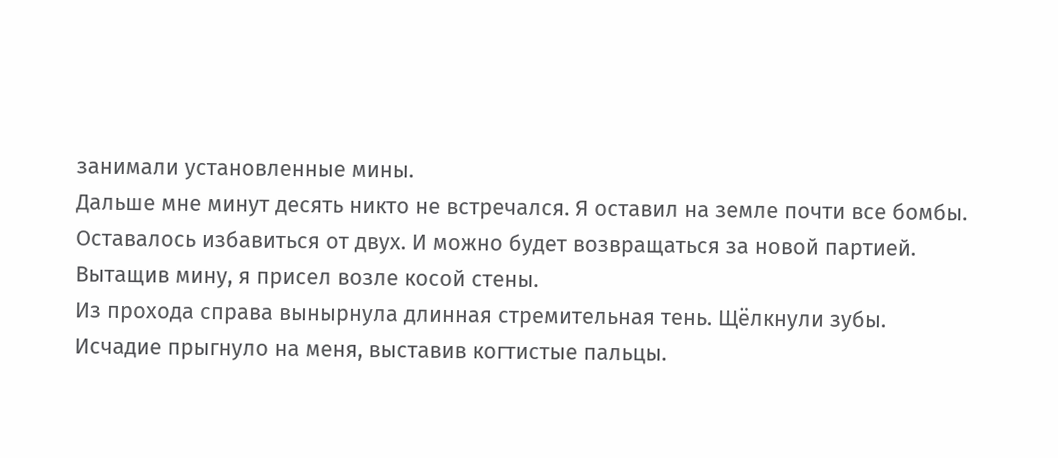занимали установленные мины.
Дальше мне минут десять никто не встречался. Я оставил на земле почти все бомбы. Оставалось избавиться от двух. И можно будет возвращаться за новой партией.
Вытащив мину, я присел возле косой стены.
Из прохода справа вынырнула длинная стремительная тень. Щёлкнули зубы.
Исчадие прыгнуло на меня, выставив когтистые пальцы.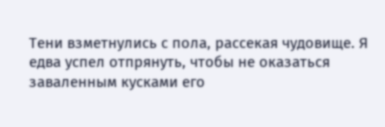Тени взметнулись с пола, рассекая чудовище. Я едва успел отпрянуть, чтобы не оказаться заваленным кусками его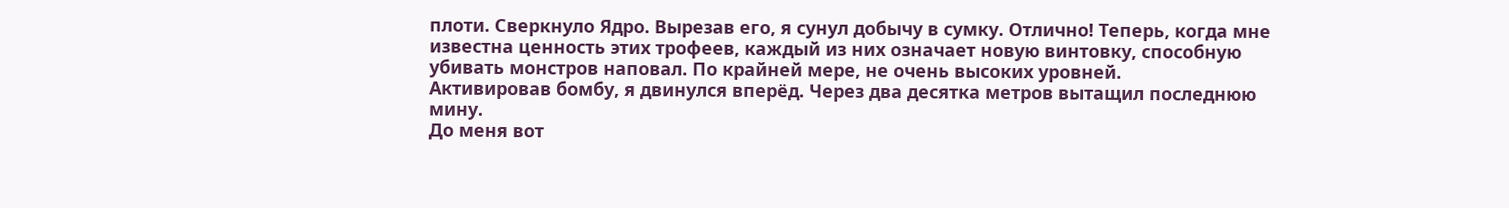плоти. Сверкнуло Ядро. Вырезав его, я сунул добычу в сумку. Отлично! Теперь, когда мне известна ценность этих трофеев, каждый из них означает новую винтовку, способную убивать монстров наповал. По крайней мере, не очень высоких уровней.
Активировав бомбу, я двинулся вперёд. Через два десятка метров вытащил последнюю мину.
До меня вот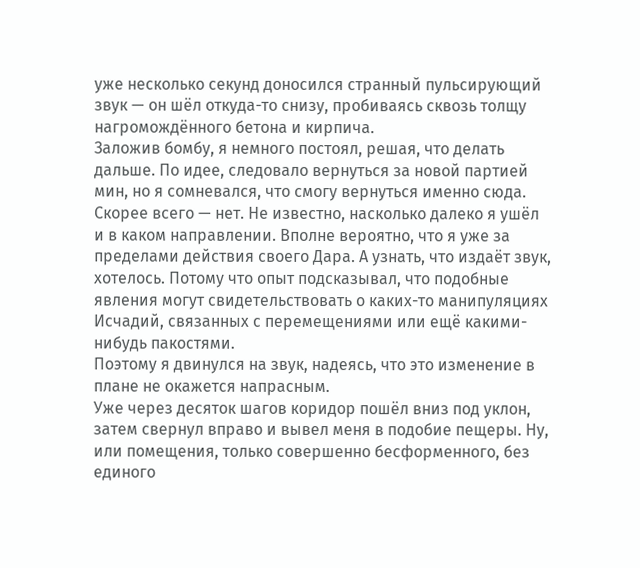уже несколько секунд доносился странный пульсирующий звук — он шёл откуда-то снизу, пробиваясь сквозь толщу нагромождённого бетона и кирпича.
Заложив бомбу, я немного постоял, решая, что делать дальше. По идее, следовало вернуться за новой партией мин, но я сомневался, что смогу вернуться именно сюда. Скорее всего — нет. Не известно, насколько далеко я ушёл и в каком направлении. Вполне вероятно, что я уже за пределами действия своего Дара. А узнать, что издаёт звук, хотелось. Потому что опыт подсказывал, что подобные явления могут свидетельствовать о каких-то манипуляциях Исчадий, связанных с перемещениями или ещё какими-нибудь пакостями.
Поэтому я двинулся на звук, надеясь, что это изменение в плане не окажется напрасным.
Уже через десяток шагов коридор пошёл вниз под уклон, затем свернул вправо и вывел меня в подобие пещеры. Ну, или помещения, только совершенно бесформенного, без единого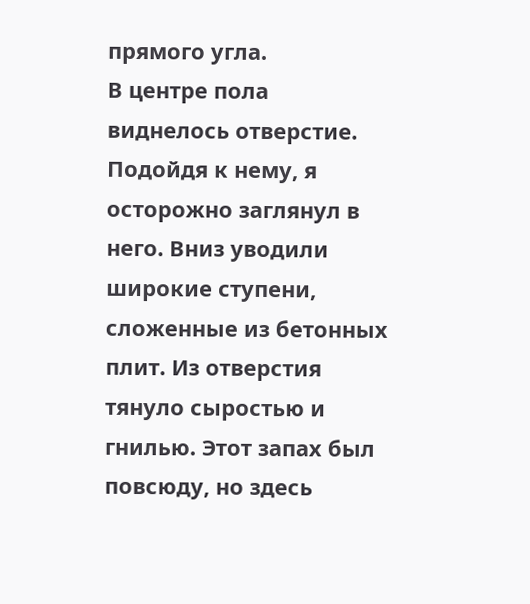прямого угла.
В центре пола виднелось отверстие. Подойдя к нему, я осторожно заглянул в него. Вниз уводили широкие ступени, сложенные из бетонных плит. Из отверстия тянуло сыростью и гнилью. Этот запах был повсюду, но здесь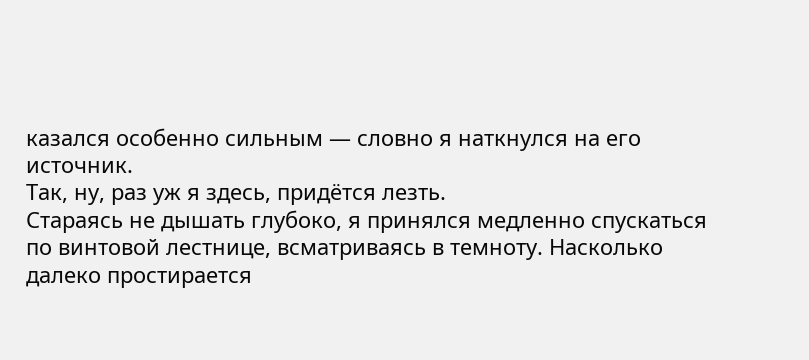казался особенно сильным — словно я наткнулся на его источник.
Так, ну, раз уж я здесь, придётся лезть.
Стараясь не дышать глубоко, я принялся медленно спускаться по винтовой лестнице, всматриваясь в темноту. Насколько далеко простирается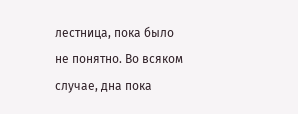лестница, пока было не понятно. Во всяком случае, дна пока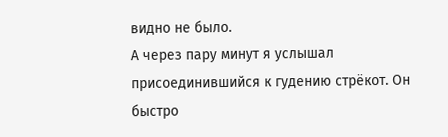видно не было.
А через пару минут я услышал присоединившийся к гудению стрёкот. Он быстро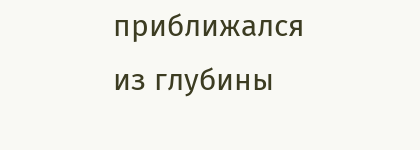приближался из глубины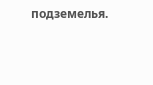подземелья.